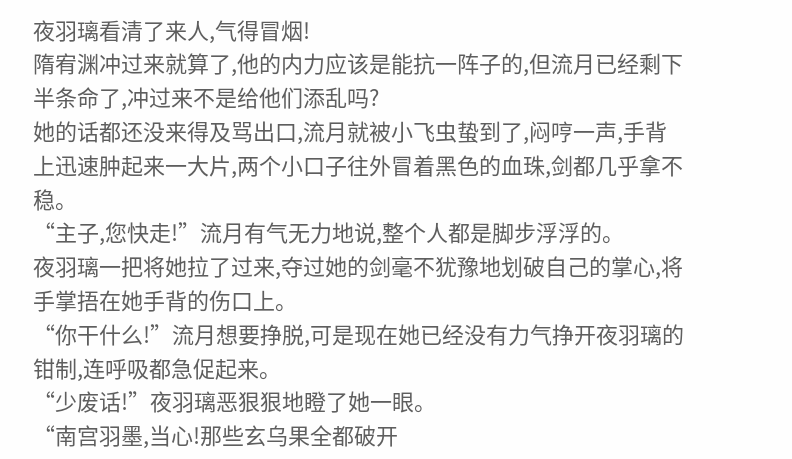夜羽璃看清了来人,气得冒烟!
隋宥渊冲过来就算了,他的内力应该是能抗一阵子的,但流月已经剩下半条命了,冲过来不是给他们添乱吗?
她的话都还没来得及骂出口,流月就被小飞虫蛰到了,闷哼一声,手背上迅速肿起来一大片,两个小口子往外冒着黑色的血珠,剑都几乎拿不稳。
“主子,您快走!”流月有气无力地说,整个人都是脚步浮浮的。
夜羽璃一把将她拉了过来,夺过她的剑毫不犹豫地划破自己的掌心,将手掌捂在她手背的伤口上。
“你干什么!”流月想要挣脱,可是现在她已经没有力气挣开夜羽璃的钳制,连呼吸都急促起来。
“少废话!”夜羽璃恶狠狠地瞪了她一眼。
“南宫羽墨,当心!那些玄乌果全都破开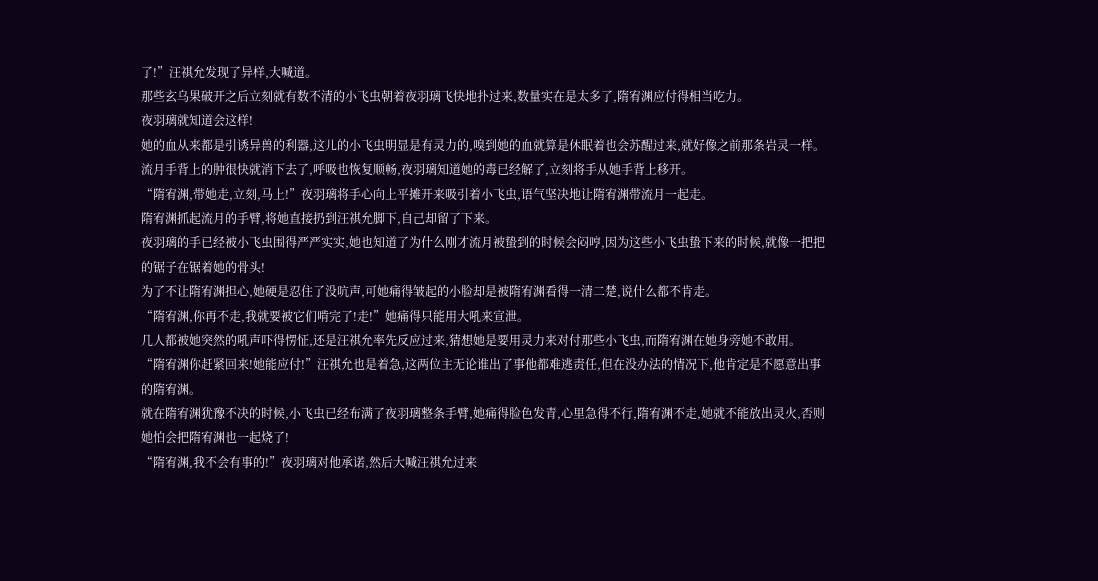了!”汪祺允发现了异样,大喊道。
那些玄乌果破开之后立刻就有数不清的小飞虫朝着夜羽璃飞快地扑过来,数量实在是太多了,隋宥渊应付得相当吃力。
夜羽璃就知道会这样!
她的血从来都是引诱异兽的利器,这儿的小飞虫明显是有灵力的,嗅到她的血就算是休眠着也会苏醒过来,就好像之前那条岩灵一样。
流月手背上的肿很快就消下去了,呼吸也恢复顺畅,夜羽璃知道她的毒已经解了,立刻将手从她手背上移开。
“隋宥渊,带她走,立刻,马上!”夜羽璃将手心向上平摊开来吸引着小飞虫,语气坚决地让隋宥渊带流月一起走。
隋宥渊抓起流月的手臂,将她直接扔到汪祺允脚下,自己却留了下来。
夜羽璃的手已经被小飞虫围得严严实实,她也知道了为什么刚才流月被蛰到的时候会闷哼,因为这些小飞虫蛰下来的时候,就像一把把的锯子在锯着她的骨头!
为了不让隋宥渊担心,她硬是忍住了没吭声,可她痛得皱起的小脸却是被隋宥渊看得一清二楚,说什么都不肯走。
“隋宥渊,你再不走,我就要被它们啃完了!走!”她痛得只能用大吼来宣泄。
几人都被她突然的吼声吓得愣怔,还是汪祺允率先反应过来,猜想她是要用灵力来对付那些小飞虫,而隋宥渊在她身旁她不敢用。
“隋宥渊你赶紧回来!她能应付!”汪祺允也是着急,这两位主无论谁出了事他都难逃责任,但在没办法的情况下,他肯定是不愿意出事的隋宥渊。
就在隋宥渊犹豫不决的时候,小飞虫已经布满了夜羽璃整条手臂,她痛得脸色发青,心里急得不行,隋宥渊不走,她就不能放出灵火,否则她怕会把隋宥渊也一起烧了!
“隋宥渊,我不会有事的!”夜羽璃对他承诺,然后大喊汪祺允过来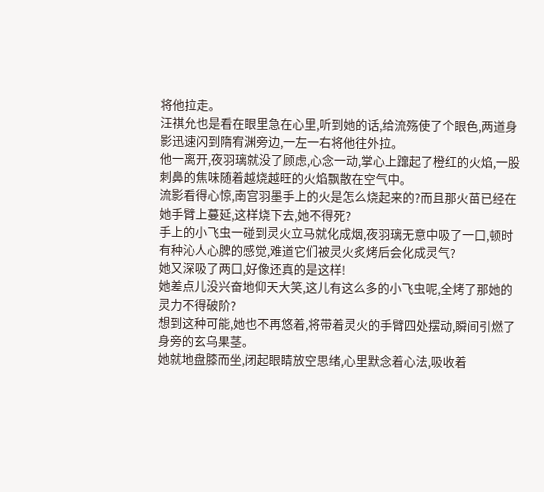将他拉走。
汪祺允也是看在眼里急在心里,听到她的话,给流殇使了个眼色,两道身影迅速闪到隋宥渊旁边,一左一右将他往外拉。
他一离开,夜羽璃就没了顾虑,心念一动,掌心上蹿起了橙红的火焰,一股刺鼻的焦味随着越烧越旺的火焰飘散在空气中。
流影看得心惊,南宫羽墨手上的火是怎么烧起来的?而且那火苗已经在她手臂上蔓延,这样烧下去,她不得死?
手上的小飞虫一碰到灵火立马就化成烟,夜羽璃无意中吸了一口,顿时有种沁人心脾的感觉,难道它们被灵火炙烤后会化成灵气?
她又深吸了两口,好像还真的是这样!
她差点儿没兴奋地仰天大笑,这儿有这么多的小飞虫呢,全烤了那她的灵力不得破阶?
想到这种可能,她也不再悠着,将带着灵火的手臂四处摆动,瞬间引燃了身旁的玄乌果茎。
她就地盘膝而坐,闭起眼睛放空思绪,心里默念着心法,吸收着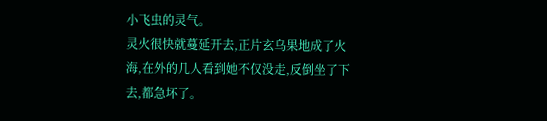小飞虫的灵气。
灵火很快就蔓延开去,正片玄乌果地成了火海,在外的几人看到她不仅没走,反倒坐了下去,都急坏了。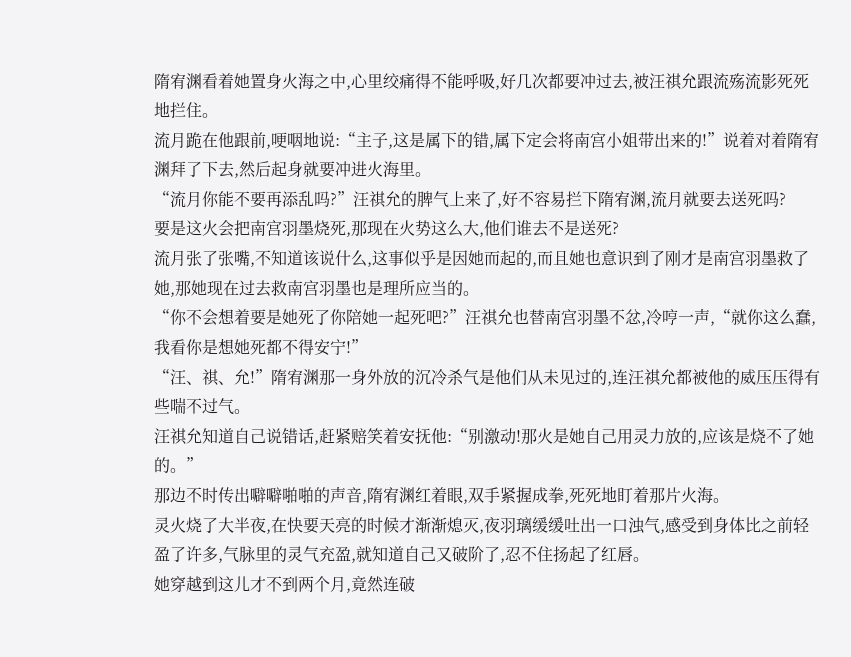隋宥渊看着她置身火海之中,心里绞痛得不能呼吸,好几次都要冲过去,被汪祺允跟流殇流影死死地拦住。
流月跪在他跟前,哽咽地说:“主子,这是属下的错,属下定会将南宫小姐带出来的!”说着对着隋宥渊拜了下去,然后起身就要冲进火海里。
“流月你能不要再添乱吗?”汪祺允的脾气上来了,好不容易拦下隋宥渊,流月就要去送死吗?
要是这火会把南宫羽墨烧死,那现在火势这么大,他们谁去不是送死?
流月张了张嘴,不知道该说什么,这事似乎是因她而起的,而且她也意识到了刚才是南宫羽墨救了她,那她现在过去救南宫羽墨也是理所应当的。
“你不会想着要是她死了你陪她一起死吧?”汪祺允也替南宫羽墨不忿,冷哼一声,“就你这么蠢,我看你是想她死都不得安宁!”
“汪、祺、允!”隋宥渊那一身外放的沉冷杀气是他们从未见过的,连汪祺允都被他的威压压得有些喘不过气。
汪祺允知道自己说错话,赶紧赔笑着安抚他:“别激动!那火是她自己用灵力放的,应该是烧不了她的。”
那边不时传出噼噼啪啪的声音,隋宥渊红着眼,双手紧握成拳,死死地盯着那片火海。
灵火烧了大半夜,在快要天亮的时候才渐渐熄灭,夜羽璃缓缓吐出一口浊气,感受到身体比之前轻盈了许多,气脉里的灵气充盈,就知道自己又破阶了,忍不住扬起了红唇。
她穿越到这儿才不到两个月,竟然连破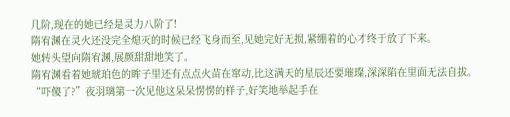几阶,现在的她已经是灵力八阶了!
隋宥渊在灵火还没完全熄灭的时候已经飞身而至,见她完好无损,紧绷着的心才终于放了下来。
她转头望向隋宥渊,展颜甜甜地笑了。
隋宥渊看着她琥珀色的眸子里还有点点火苗在窜动,比这满天的星辰还要璀璨,深深陷在里面无法自拔。
“吓傻了?”夜羽璃第一次见他这呆呆愣愣的样子,好笑地举起手在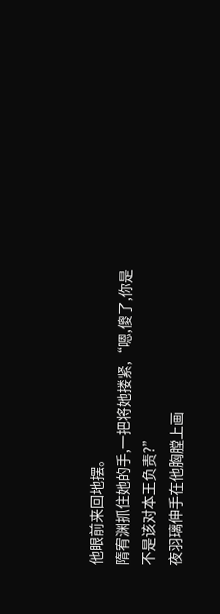他眼前来回地摆。
隋宥渊抓住她的手,一把将她搂紧,“嗯,傻了,你是不是该对本王负责?”
夜羽璃伸手在他胸膛上画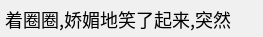着圈圈,娇媚地笑了起来,突然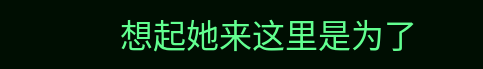想起她来这里是为了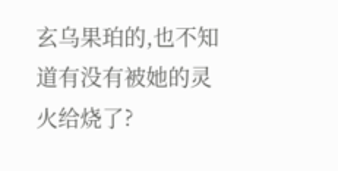玄乌果珀的,也不知道有没有被她的灵火给烧了?